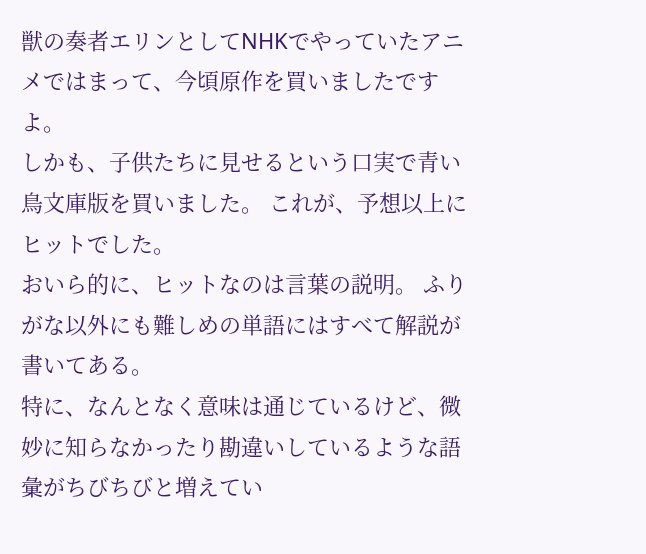獣の奏者エリンとしてNHKでやっていたアニメではまって、今頃原作を買いましたですよ。
しかも、子供たちに見せるという口実で青い鳥文庫版を買いました。 これが、予想以上にヒットでした。
おいら的に、ヒットなのは言葉の説明。 ふりがな以外にも難しめの単語にはすべて解説が書いてある。
特に、なんとなく意味は通じているけど、微妙に知らなかったり勘違いしているような語彙がちびちびと増えてい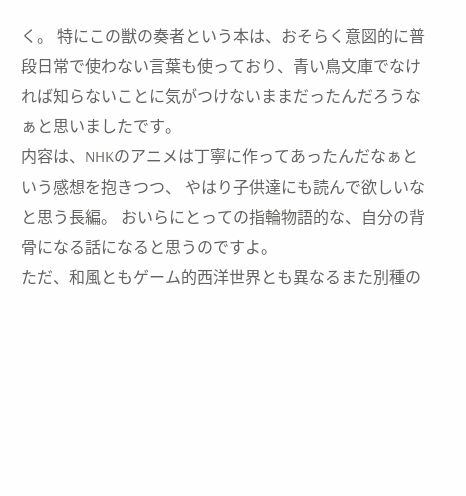く。 特にこの獣の奏者という本は、おそらく意図的に普段日常で使わない言葉も使っており、青い鳥文庫でなければ知らないことに気がつけないままだったんだろうなぁと思いましたです。
内容は、NHKのアニメは丁寧に作ってあったんだなぁという感想を抱きつつ、 やはり子供達にも読んで欲しいなと思う長編。 おいらにとっての指輪物語的な、自分の背骨になる話になると思うのですよ。
ただ、和風ともゲーム的西洋世界とも異なるまた別種の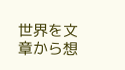世界を文章から想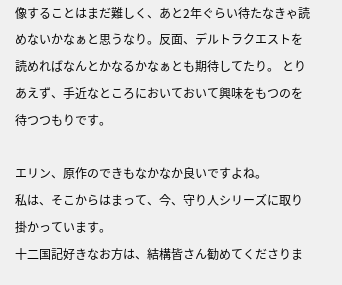像することはまだ難しく、あと2年ぐらい待たなきゃ読めないかなぁと思うなり。反面、デルトラクエストを読めればなんとかなるかなぁとも期待してたり。 とりあえず、手近なところにおいておいて興味をもつのを待つつもりです。

エリン、原作のできもなかなか良いですよね。
私は、そこからはまって、今、守り人シリーズに取り掛かっています。
十二国記好きなお方は、結構皆さん勧めてくださりま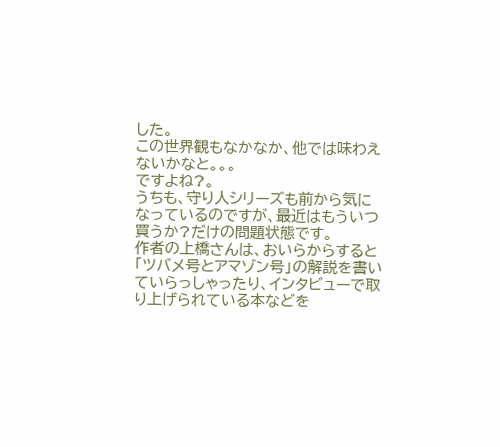した。
この世界観もなかなか、他では味わえないかなと。。。
ですよね?。
うちも、守り人シリーズも前から気になっているのですが、最近はもういつ買うか?だけの問題状態です。
作者の上橋さんは、おいらからすると「ツバメ号とアマゾン号」の解説を書いていらっしゃったり、インタビューで取り上げられている本などを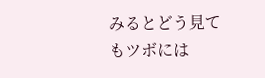みるとどう見てもツボには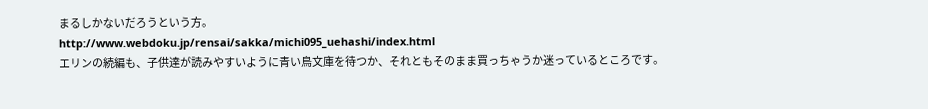まるしかないだろうという方。
http://www.webdoku.jp/rensai/sakka/michi095_uehashi/index.html
エリンの続編も、子供達が読みやすいように青い鳥文庫を待つか、それともそのまま買っちゃうか迷っているところです。